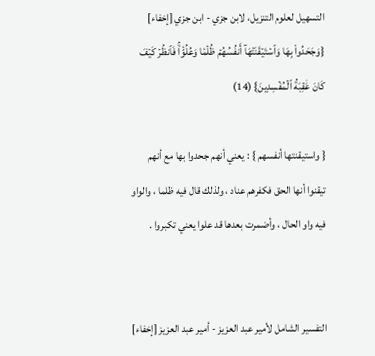التسهيل لعلوم التنزيل، لابن جزي - ابن جزي [إخفاء]
{وَجَحَدُواْ بِهَا وَٱسۡتَيۡقَنَتۡهَآ أَنفُسُهُمۡ ظُلۡمٗا وَعُلُوّٗاۚ فَٱنظُرۡ كَيۡفَ كَانَ عَٰقِبَةُ ٱلۡمُفۡسِدِينَ} (14)

{ واستيقنتها أنفسهم } : يعني أنهم جحدوا بها مع أنهم تيقنوا أنها الحق فكفرهم عناد ، ولذلك قال فيه ظلما ، والواو فيه واو الحال ، وأضمرت بعدها قد علوا يعني تكبروا .


التفسير الشامل لأمير عبد العزيز - أمير عبد العزيز [إخفاء]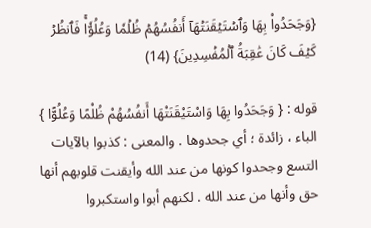{وَجَحَدُواْ بِهَا وَٱسۡتَيۡقَنَتۡهَآ أَنفُسُهُمۡ ظُلۡمٗا وَعُلُوّٗاۚ فَٱنظُرۡ كَيۡفَ كَانَ عَٰقِبَةُ ٱلۡمُفۡسِدِينَ} (14)

قوله : { وَجَحَدُوا بِهَا وَاسْتَيْقَنَتْهَا أَنفُسُهُمْ ظُلْمًا وَعُلُوًّا } الباء ، زائدة ؛ أي جحدوها . والمعنى : كذبوا بالآيات التسع وجحدوا كونها من عند الله وأيقنت قلوبهم أنها حق وأنها من عند الله . لكنهم أبوا واستكبروا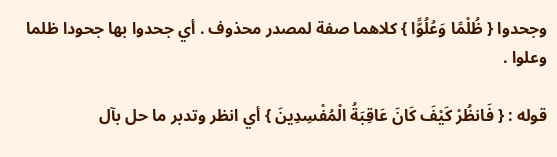وجحدوا { ظُلْمًا وَعُلُوًّا } كلاهما صفة لمصدر محذوف . أي جحدوا بها جحودا ظلما وعلوا .

قوله : { فَانظُرْ كَيْفَ كَانَ عَاقِبَةُ الْمُفْسِدِينَ } أي انظر وتدبر ما حل بآل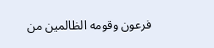فرعون وقومه الظالمين من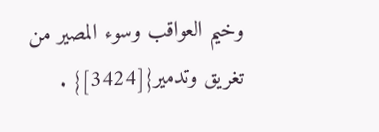وخيم العواقب وسوء المصير من تغريق وتدمير{[3424]} .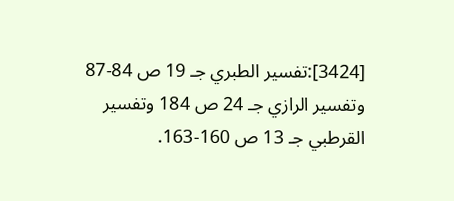[3424]:تفسير الطبري جـ 19 ص 84-87 وتفسير الرازي جـ 24 ص 184 وتفسير القرطبي جـ 13 ص 160-163.